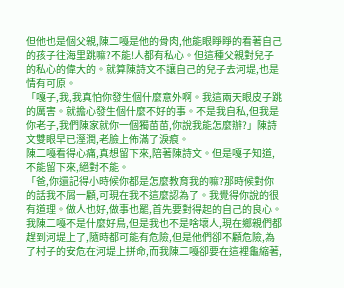但他也是個父親,陳二嘠是他的骨肉,他能眼睜睜的看著自己的孩子往海里跳嘛?不能!人都有私心。但這種父親對兒子的私心的偉大的。就算陳詩文不讓自己的兒子去河堤,也是情有可原。
「嘎子,我,我真怕你發生個什麼意外啊。我這兩天眼皮子跳的厲害。就擔心發生個什麼不好的事。不是我自私,但我是你老子,我們陳家就你一個獨苗苗,你說我能怎麼辦?」陳詩文雙眼早已溼潤,老臉上佈滿了淚痕。
陳二嘠看得心痛,真想留下來,陪著陳詩文。但是嘎子知道,不能留下來,絕對不能。
「爸,你還記得小時候你都是怎麼教育我的嘛?那時候對你的話我不屑一顧,可現在我不這麼認為了。我覺得你說的很有道理。做人也好,做事也罷,首先要對得起的自己的良心。我陳二嘠不是什麼好鳥,但是我也不是啥壞人,現在鄉親們都趕到河堤上了,隨時都可能有危險,但是他們卻不顧危險,為了村子的安危在河堤上拼命,而我陳二嘠卻要在這裡龜縮著,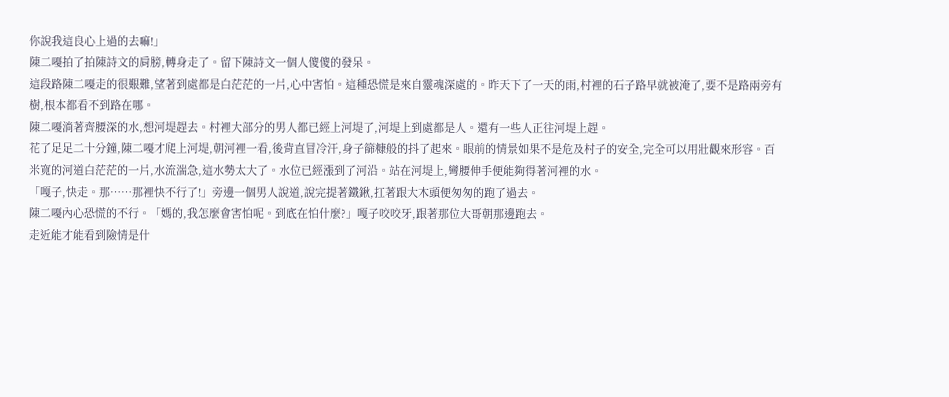你說我這良心上過的去嘛!」
陳二嘠拍了拍陳詩文的肩膀,轉身走了。留下陳詩文一個人傻傻的發呆。
這段路陳二嘠走的很艱難,望著到處都是白茫茫的一片,心中害怕。這種恐慌是來自靈魂深處的。昨天下了一天的雨,村裡的石子路早就被淹了,要不是路兩旁有樹,根本都看不到路在哪。
陳二嘠淌著齊腰深的水,想河堤趕去。村裡大部分的男人都已經上河堤了,河堤上到處都是人。還有一些人正往河堤上趕。
花了足足二十分鐘,陳二嘠才爬上河堤,朝河裡一看,後背直冒冷汗,身子篩糠般的抖了起來。眼前的情景如果不是危及村子的安全,完全可以用壯觀來形容。百米寬的河道白茫茫的一片,水流湍急,這水勢太大了。水位已經漲到了河沿。站在河堤上,彎腰伸手便能夠得著河裡的水。
「嘎子,快走。那……那裡快不行了!」旁邊一個男人說道,說完提著鐵鍬,扛著跟大木頭便匆匆的跑了過去。
陳二嘠內心恐慌的不行。「媽的,我怎麼會害怕呢。到底在怕什麼?」嘎子咬咬牙,跟著那位大哥朝那邊跑去。
走近能才能看到險情是什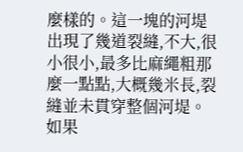麼樣的。這一塊的河堤出現了幾道裂縫,不大,很小很小,最多比麻繩粗那麼一點點,大概幾米長,裂縫並未貫穿整個河堤。如果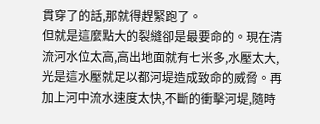貫穿了的話,那就得趕緊跑了。
但就是這麼點大的裂縫卻是最要命的。現在清流河水位太高,高出地面就有七米多,水壓太大,光是這水壓就足以都河堤造成致命的威脅。再加上河中流水速度太快,不斷的衝擊河堤,隨時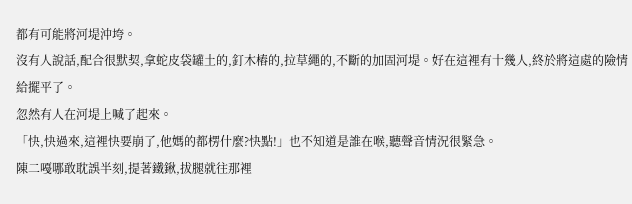都有可能將河堤沖垮。
沒有人說話,配合很默契,拿蛇皮袋罐土的,釘木樁的,拉草繩的,不斷的加固河堤。好在這裡有十幾人,終於將這處的險情給擺平了。
忽然有人在河堤上喊了起來。
「快,快過來,這裡快要崩了,他媽的都楞什麼?快點!」也不知道是誰在喉,聽聲音情況很緊急。
陳二嘠哪敢耽誤半刻,提著鐵鍬,拔腿就往那裡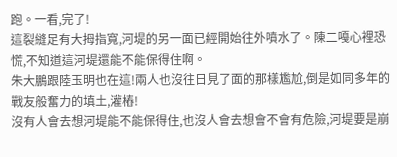跑。一看,完了!
這裂縫足有大拇指寬,河堤的另一面已經開始往外噴水了。陳二嘠心裡恐慌,不知道這河堤還能不能保得住啊。
朱大鵬跟陸玉明也在這!兩人也沒往日見了面的那樣尷尬,倒是如同多年的戰友般奮力的填土,灌樁!
沒有人會去想河堤能不能保得住,也沒人會去想會不會有危險,河堤要是崩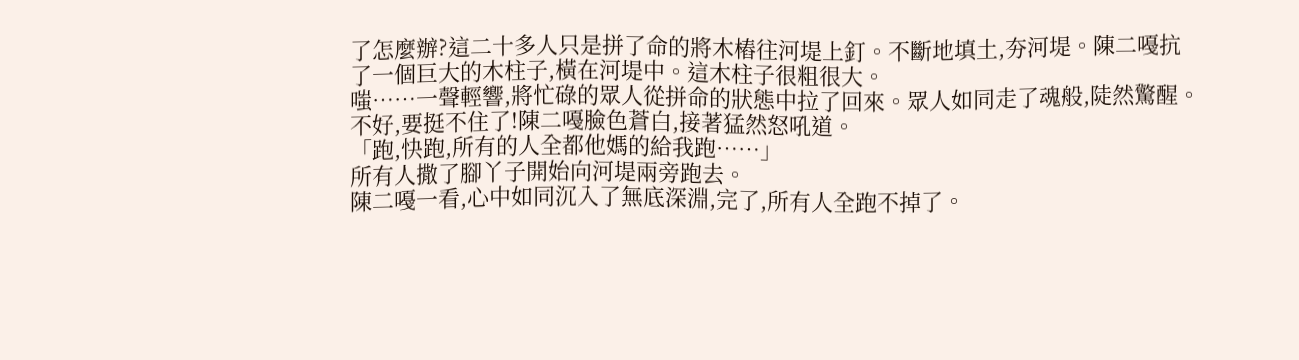了怎麼辦?這二十多人只是拼了命的將木樁往河堤上釘。不斷地填土,夯河堤。陳二嘠抗了一個巨大的木柱子,橫在河堤中。這木柱子很粗很大。
嗤……一聲輕響,將忙碌的眾人從拼命的狀態中拉了回來。眾人如同走了魂般,陡然驚醒。
不好,要挺不住了!陳二嘠臉色蒼白,接著猛然怒吼道。
「跑,快跑,所有的人全都他媽的給我跑……」
所有人撒了腳丫子開始向河堤兩旁跑去。
陳二嘠一看,心中如同沉入了無底深淵,完了,所有人全跑不掉了。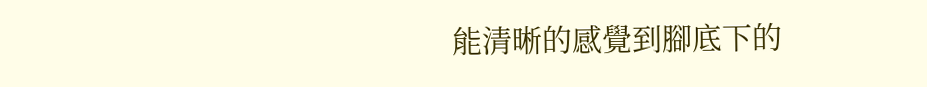能清晰的感覺到腳底下的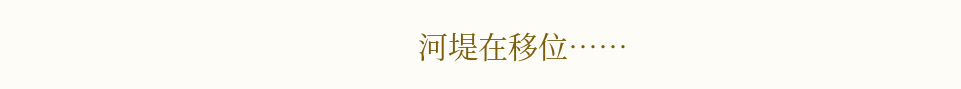河堤在移位……